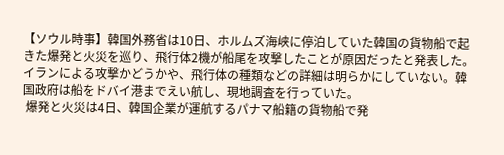【ソウル時事】韓国外務省は10日、ホルムズ海峡に停泊していた韓国の貨物船で起きた爆発と火災を巡り、飛行体2機が船尾を攻撃したことが原因だったと発表した。イランによる攻撃かどうかや、飛行体の種類などの詳細は明らかにしていない。韓国政府は船をドバイ港までえい航し、現地調査を行っていた。
 爆発と火災は4日、韓国企業が運航するパナマ船籍の貨物船で発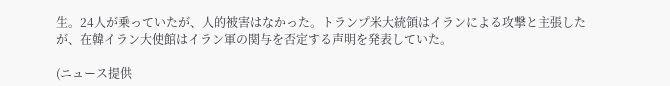生。24人が乗っていたが、人的被害はなかった。トランプ米大統領はイランによる攻撃と主張したが、在韓イラン大使館はイラン軍の関与を否定する声明を発表していた。

(ニュース提供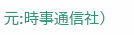元:時事通信社)